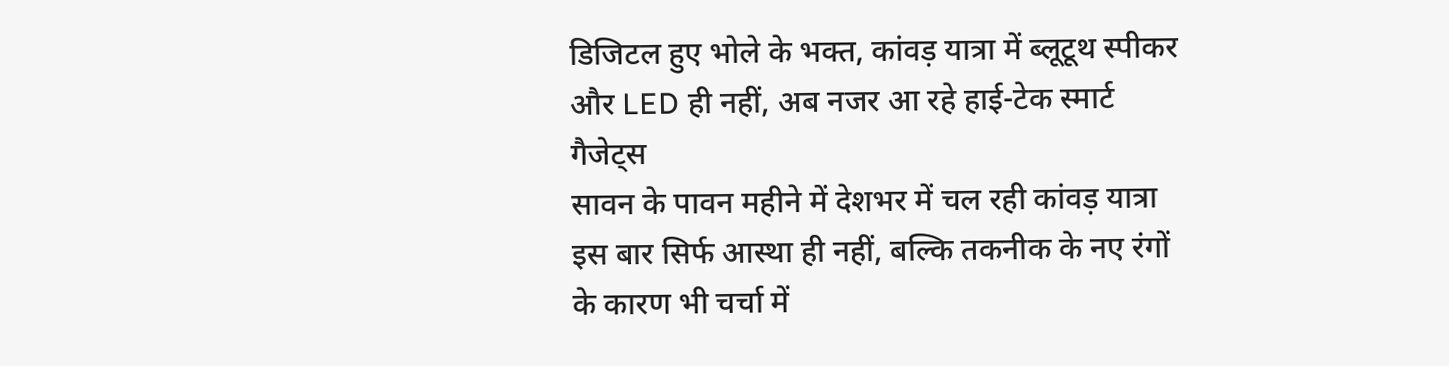डिजिटल हुए भोले के भक्त, कांवड़ यात्रा में ब्लूटूथ स्पीकर और LED ही नहीं, अब नजर आ रहे हाई-टेक स्मार्ट गैजेट्स
सावन के पावन महीने में देशभर में चल रही कांवड़ यात्रा इस बार सिर्फ आस्था ही नहीं, बल्कि तकनीक के नए रंगों के कारण भी चर्चा में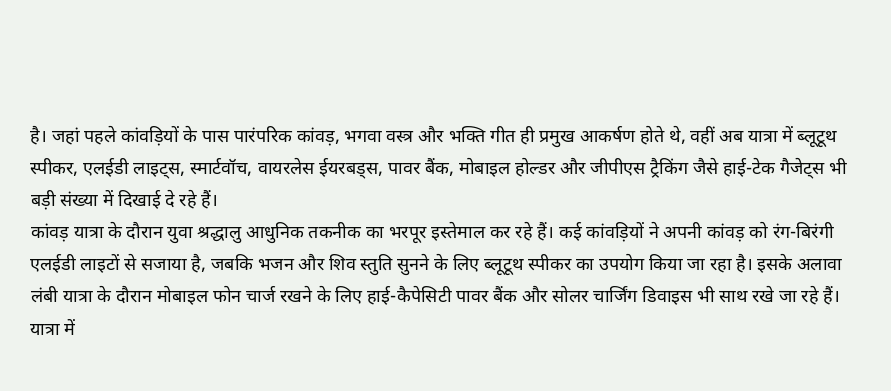है। जहां पहले कांवड़ियों के पास पारंपरिक कांवड़, भगवा वस्त्र और भक्ति गीत ही प्रमुख आकर्षण होते थे, वहीं अब यात्रा में ब्लूटूथ स्पीकर, एलईडी लाइट्स, स्मार्टवॉच, वायरलेस ईयरबड्स, पावर बैंक, मोबाइल होल्डर और जीपीएस ट्रैकिंग जैसे हाई-टेक गैजेट्स भी बड़ी संख्या में दिखाई दे रहे हैं।
कांवड़ यात्रा के दौरान युवा श्रद्धालु आधुनिक तकनीक का भरपूर इस्तेमाल कर रहे हैं। कई कांवड़ियों ने अपनी कांवड़ को रंग-बिरंगी एलईडी लाइटों से सजाया है, जबकि भजन और शिव स्तुति सुनने के लिए ब्लूटूथ स्पीकर का उपयोग किया जा रहा है। इसके अलावा लंबी यात्रा के दौरान मोबाइल फोन चार्ज रखने के लिए हाई-कैपेसिटी पावर बैंक और सोलर चार्जिंग डिवाइस भी साथ रखे जा रहे हैं।
यात्रा में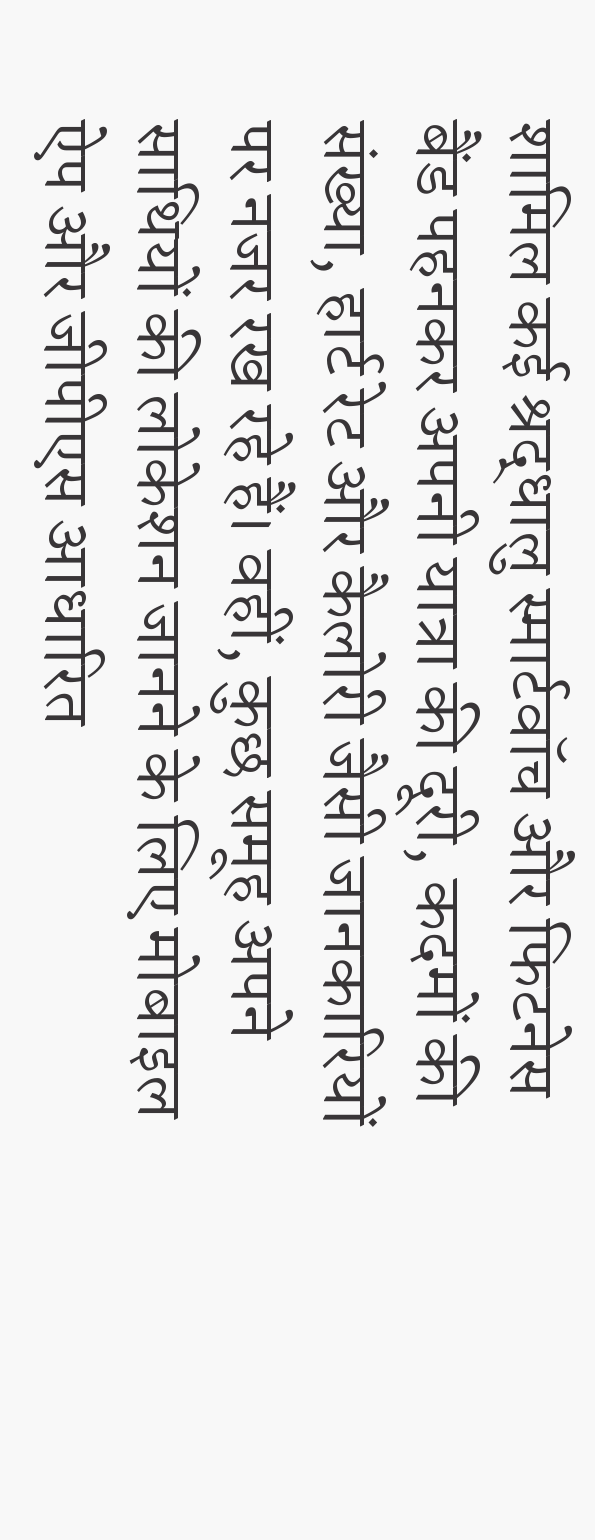शामिल कई श्रद्धालु स्मार्टवॉच और फिटनेस बैंड पहनकर अपनी यात्रा की दूरी, कदमों की संख्या, हार्ट रेट और कैलोरी जैसी जानकारियों पर नजर रख रहे हैं। वहीं, कुछ समूह अपने साथियों की लोकेशन जानने के लिए मोबाइल ऐप और जीपीएस आधारित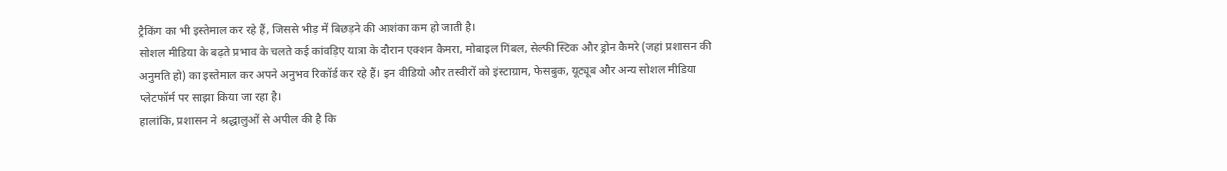ट्रैकिंग का भी इस्तेमाल कर रहे हैं, जिससे भीड़ में बिछड़ने की आशंका कम हो जाती है।
सोशल मीडिया के बढ़ते प्रभाव के चलते कई कांवड़िए यात्रा के दौरान एक्शन कैमरा, मोबाइल गिंबल, सेल्फी स्टिक और ड्रोन कैमरे (जहां प्रशासन की अनुमति हो) का इस्तेमाल कर अपने अनुभव रिकॉर्ड कर रहे हैं। इन वीडियो और तस्वीरों को इंस्टाग्राम, फेसबुक, यूट्यूब और अन्य सोशल मीडिया प्लेटफॉर्म पर साझा किया जा रहा है।
हालांकि, प्रशासन ने श्रद्धालुओं से अपील की है कि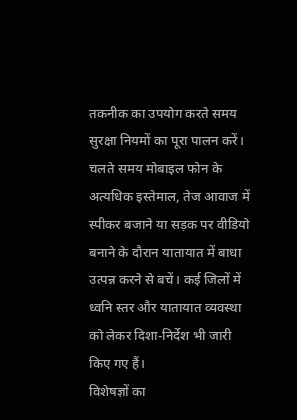तकनीक का उपयोग करते समय सुरक्षा नियमों का पूरा पालन करें। चलते समय मोबाइल फोन के अत्यधिक इस्तेमाल, तेज आवाज में स्पीकर बजाने या सड़क पर वीडियो बनाने के दौरान यातायात में बाधा उत्पन्न करने से बचें। कई जिलों में ध्वनि स्तर और यातायात व्यवस्था को लेकर दिशा-निर्देश भी जारी किए गए हैं।
विशेषज्ञों का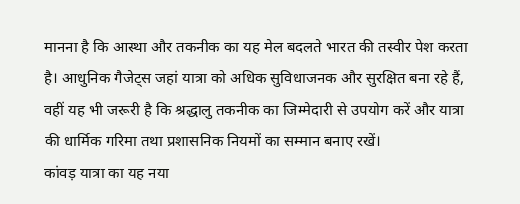मानना है कि आस्था और तकनीक का यह मेल बदलते भारत की तस्वीर पेश करता है। आधुनिक गैजेट्स जहां यात्रा को अधिक सुविधाजनक और सुरक्षित बना रहे हैं, वहीं यह भी जरूरी है कि श्रद्धालु तकनीक का जिम्मेदारी से उपयोग करें और यात्रा की धार्मिक गरिमा तथा प्रशासनिक नियमों का सम्मान बनाए रखें।
कांवड़ यात्रा का यह नया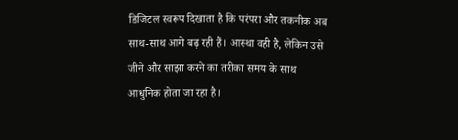डिजिटल स्वरूप दिखाता है कि परंपरा और तकनीक अब साथ-साथ आगे बढ़ रही हैं। आस्था वही है, लेकिन उसे जीने और साझा करने का तरीका समय के साथ आधुनिक होता जा रहा है।